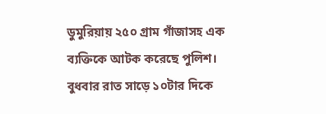ডুমুরিয়ায় ২৫০ গ্রাম গাঁজাসহ এক ব্যক্তিকে আটক করেছে পুলিশ। বুধবার রাত সাড়ে ১০টার দিকে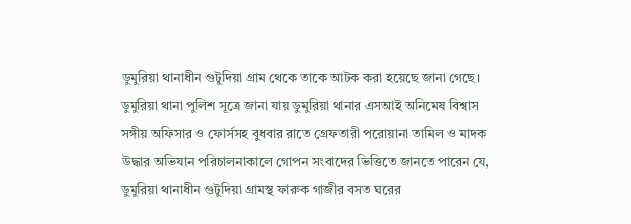ডুমুরিয়া থানাধীন গুটুদিয়া গ্রাম থেকে তাকে আটক করা হয়েছে জানা গেছে।
ডুমুরিয়া থানা পুলিশ সূত্রে জানা যায় ডুমুরিয়া থানার এসআই অনিমেষ বিশ্বাস সঙ্গীয় অফিসার ও ফোর্সসহ বুধবার রাতে গ্রেফতারী পরোয়ানা তামিল ও মাদক উদ্ধার অভিযান পরিচালনাকালে গোপন সংবাদের ভিত্তিতে জানতে পারেন যে, ডুমুরিয়া থানাধীন গুটুদিয়া গ্রামস্থ ফারুক গাজীর বসত ঘরের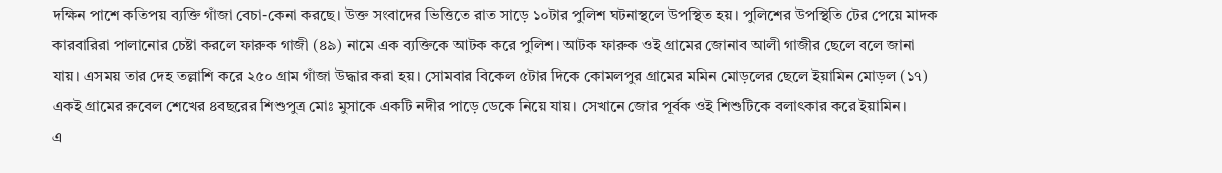দক্ষিন পাশে কতিপয় ব্যক্তি গাঁজা বেচা-কেনা করছে। উক্ত সংবাদের ভিত্তিতে রাত সাড়ে ১০টার পুলিশ ঘটনাস্থলে উপস্থিত হয়। পুলিশের উপস্থিতি টের পেয়ে মাদক কারবারিরা পালানোর চেষ্টা করলে ফারুক গাজী (৪৯) নামে এক ব্যক্তিকে আটক করে পুলিশ। আটক ফারুক ওই গ্রামের জোনাব আলী গাজীর ছেলে বলে জানা যায়। এসময় তার দেহ তল্লাশি করে ২৫০ গ্রাম গাঁজা উদ্ধার করা হয়। সোমবার বিকেল ৫টার দিকে কোমলপুর গ্রামের মমিন মোড়লের ছেলে ইয়ামিন মোড়ল (১৭) একই গ্রামের রুবেল শেখের ৪বছরের শিশুপুত্র মোঃ মুসাকে একটি নদীর পাড়ে ডেকে নিয়ে যায়। সেখানে জোর পূর্বক ওই শিশুটিকে বলাৎকার করে ইয়ামিন।
এ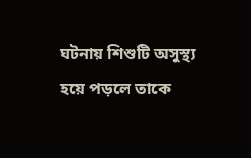ঘটনায় শিশুটি অসুস্থ্য হয়ে পড়লে তাকে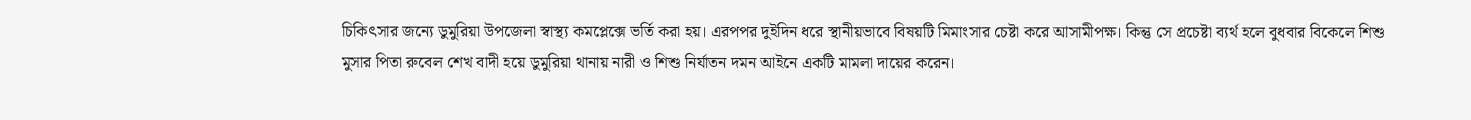চিকিৎসার জন্যে ডুমুরিয়া উপজেলা স্বাস্থ্য কমপ্লেক্সে ভর্তি করা হয়। এরপপর দুইদিন ধরে স্থানীয়ভাবে বিষয়টি মিমাংসার চেষ্টা করে আসামীপক্ষ। কিন্তু সে প্রচেষ্টা ব্যর্থ হলে বুধবার বিকেলে শিশু মুসার পিতা রুবেল শেখ বাদী হয়ে ডুমুরিয়া থানায় নারী ও শিশু নির্যাতন দমন আইনে একটি মামলা দায়ের করেন।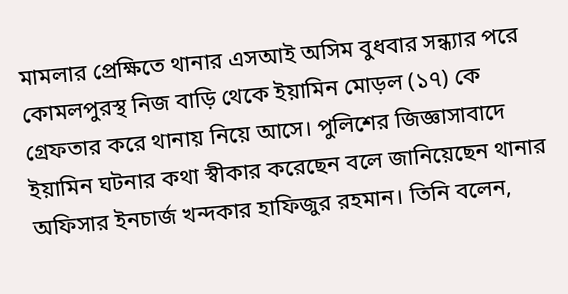মামলার প্রেক্ষিতে থানার এসআই অসিম বুধবার সন্ধ্যার পরে কোমলপুরস্থ নিজ বাড়ি থেকে ইয়ামিন মোড়ল (১৭) কে গ্রেফতার করে থানায় নিয়ে আসে। পুলিশের জিজ্ঞাসাবাদে ইয়ামিন ঘটনার কথা স্বীকার করেছেন বলে জানিয়েছেন থানার অফিসার ইনচার্জ খন্দকার হাফিজুর রহমান। তিনি বলেন,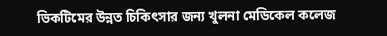ভিকটিমের উন্নত চিকিৎসার জন্য খুলনা মেডিকেল কলেজ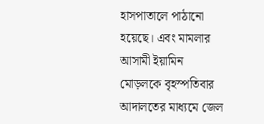হাসপাতালে পাঠানো হয়েছে। এবং মামলার আসামী ইয়ামিন মোড়লকে বৃহস্পতিবার আদালতের মাধ্যমে জেল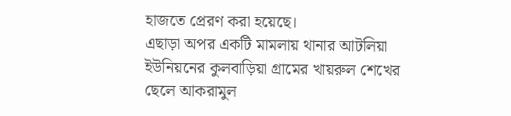হাজতে প্রেরণ করা হয়েছে।
এছাড়া অপর একটি মামলায় থানার আটলিয়া ইউনিয়নের কুলবাড়িয়া গ্রামের খায়রুল শেখের ছেলে আকরামুল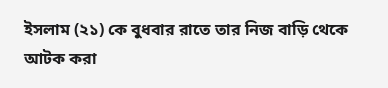ইসলাম (২১) কে বুধবার রাতে তার নিজ বাড়ি থেকে আটক করা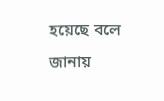হয়েছে বলে জানায়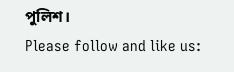পুলিশ।
Please follow and like us: